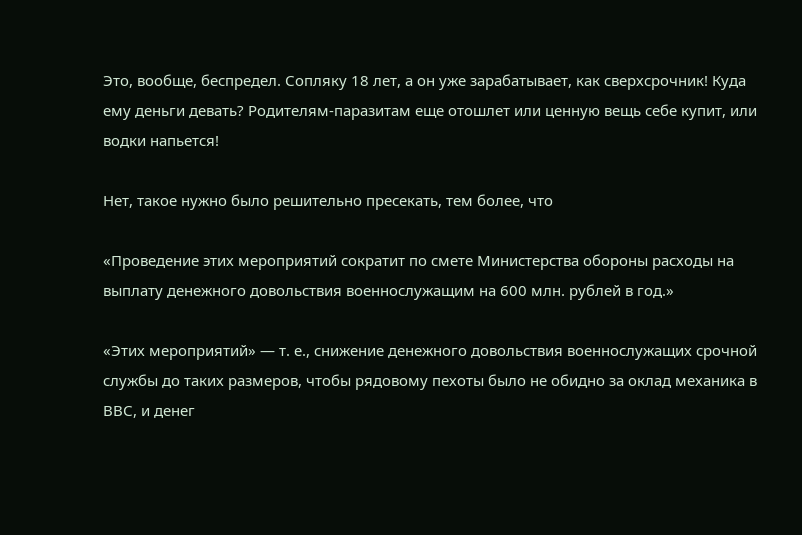Это, вообще, беспредел. Сопляку 18 лет, а он уже зарабатывает, как сверхсрочник! Куда ему деньги девать? Родителям-паразитам еще отошлет или ценную вещь себе купит, или водки напьется!

Нет, такое нужно было решительно пресекать, тем более, что

«Проведение этих мероприятий сократит по смете Министерства обороны расходы на выплату денежного довольствия военнослужащим на 600 млн. рублей в год.»

«Этих мероприятий» — т. е., снижение денежного довольствия военнослужащих срочной службы до таких размеров, чтобы рядовому пехоты было не обидно за оклад механика в ВВС, и денег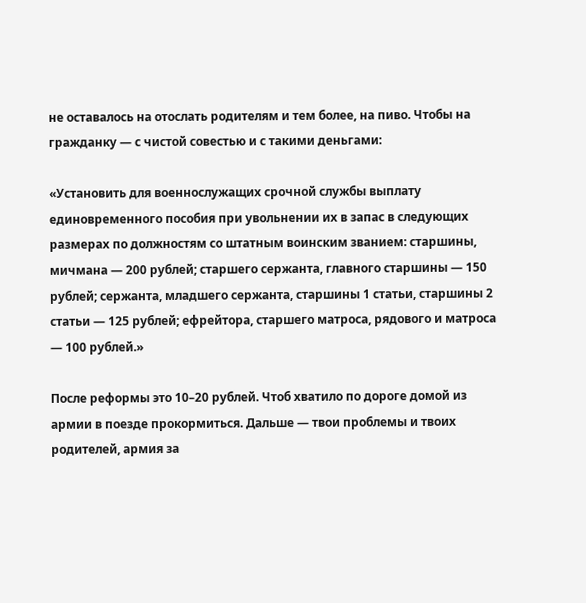не оставалось на отослать родителям и тем более, на пиво. Чтобы на гражданку — с чистой совестью и с такими деньгами:

«Установить для военнослужащих срочной службы выплату единовременного пособия при увольнении их в запас в следующих размерах по должностям со штатным воинским званием: старшины, мичмана — 200 рублей; старшего сержанта, главного старшины — 150 рублей; сержанта, младшего сержанта, старшины 1 статьи, старшины 2 статьи — 125 рублей; ефрейтора, старшего матроса, рядового и матроса — 100 рублей.»

После реформы это 10–20 рублей. Чтоб хватило по дороге домой из армии в поезде прокормиться. Дальше — твои проблемы и твоих родителей, армия за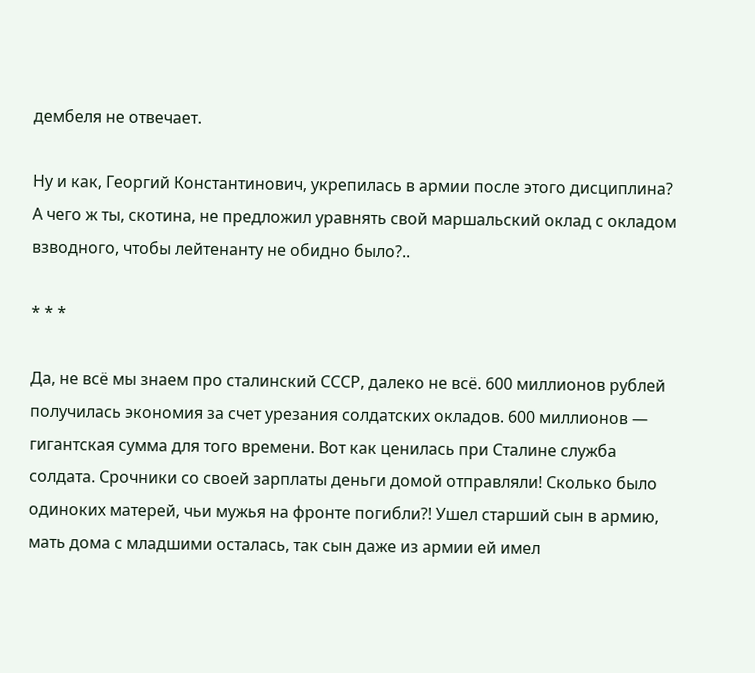дембеля не отвечает.

Ну и как, Георгий Константинович, укрепилась в армии после этого дисциплина? А чего ж ты, скотина, не предложил уравнять свой маршальский оклад с окладом взводного, чтобы лейтенанту не обидно было?..

* * *

Да, не всё мы знаем про сталинский СССР, далеко не всё. 600 миллионов рублей получилась экономия за счет урезания солдатских окладов. 600 миллионов — гигантская сумма для того времени. Вот как ценилась при Сталине служба солдата. Срочники со своей зарплаты деньги домой отправляли! Сколько было одиноких матерей, чьи мужья на фронте погибли?! Ушел старший сын в армию, мать дома с младшими осталась, так сын даже из армии ей имел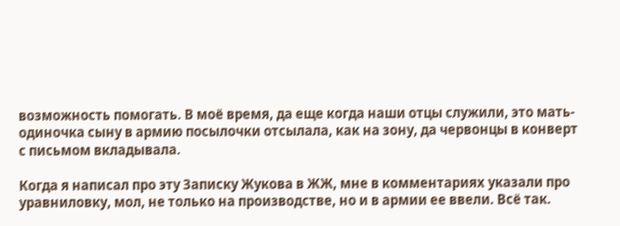возможность помогать. В моё время, да еще когда наши отцы служили, это мать-одиночка сыну в армию посылочки отсылала, как на зону, да червонцы в конверт с письмом вкладывала.

Когда я написал про эту Записку Жукова в ЖЖ, мне в комментариях указали про уравниловку, мол, не только на производстве, но и в армии ее ввели. Всё так.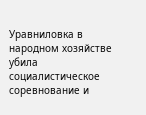Уравниловка в народном хозяйстве убила социалистическое соревнование и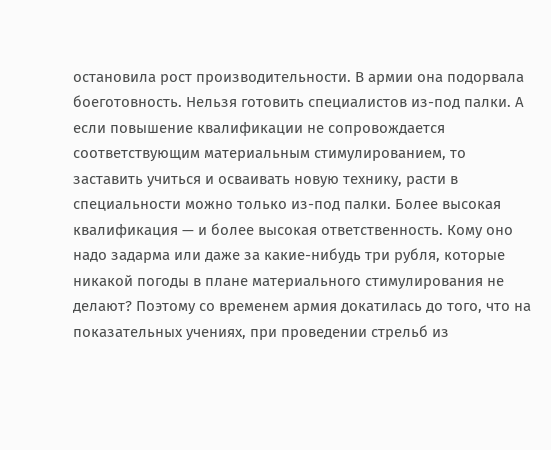остановила рост производительности. В армии она подорвала боеготовность. Нельзя готовить специалистов из-под палки. А если повышение квалификации не сопровождается соответствующим материальным стимулированием, то заставить учиться и осваивать новую технику, расти в специальности можно только из-под палки. Более высокая квалификация — и более высокая ответственность. Кому оно надо задарма или даже за какие-нибудь три рубля, которые никакой погоды в плане материального стимулирования не делают? Поэтому со временем армия докатилась до того, что на показательных учениях, при проведении стрельб из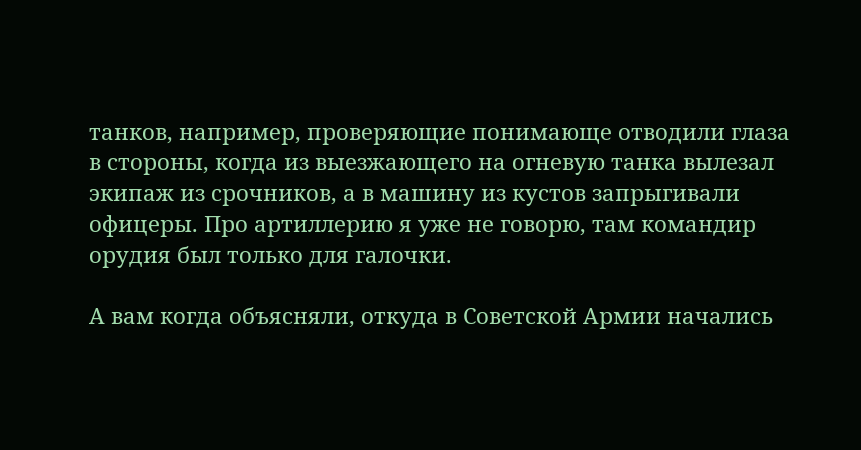танков, например, проверяющие понимающе отводили глаза в стороны, когда из выезжающего на огневую танка вылезал экипаж из срочников, а в машину из кустов запрыгивали офицеры. Про артиллерию я уже не говорю, там командир орудия был только для галочки.

А вам когда объясняли, откуда в Советской Армии начались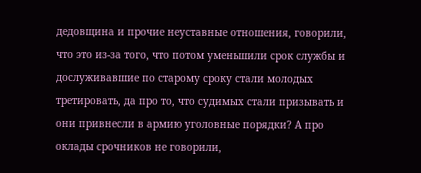дедовщина и прочие неуставные отношения, говорили, что это из-за того, что потом уменьшили срок службы и дослуживавшие по старому сроку стали молодых третировать, да про то, что судимых стали призывать и они привнесли в армию уголовные порядки? А про оклады срочников не говорили,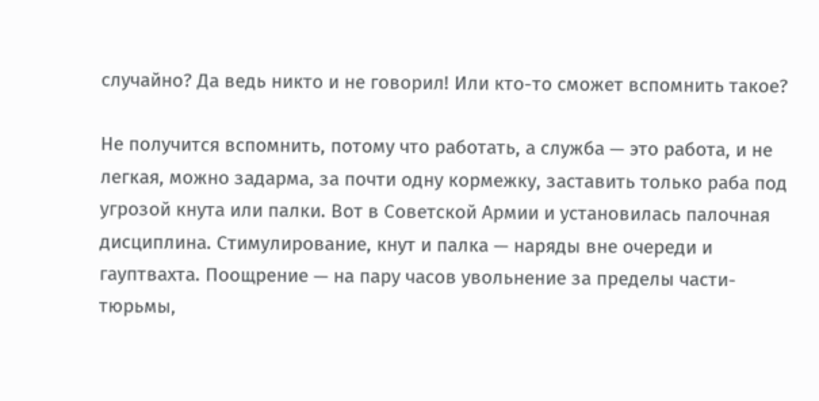случайно? Да ведь никто и не говорил! Или кто-то сможет вспомнить такое?

Не получится вспомнить, потому что работать, а служба — это работа, и не легкая, можно задарма, за почти одну кормежку, заставить только раба под угрозой кнута или палки. Вот в Советской Армии и установилась палочная дисциплина. Стимулирование, кнут и палка — наряды вне очереди и гауптвахта. Поощрение — на пару часов увольнение за пределы части-тюрьмы,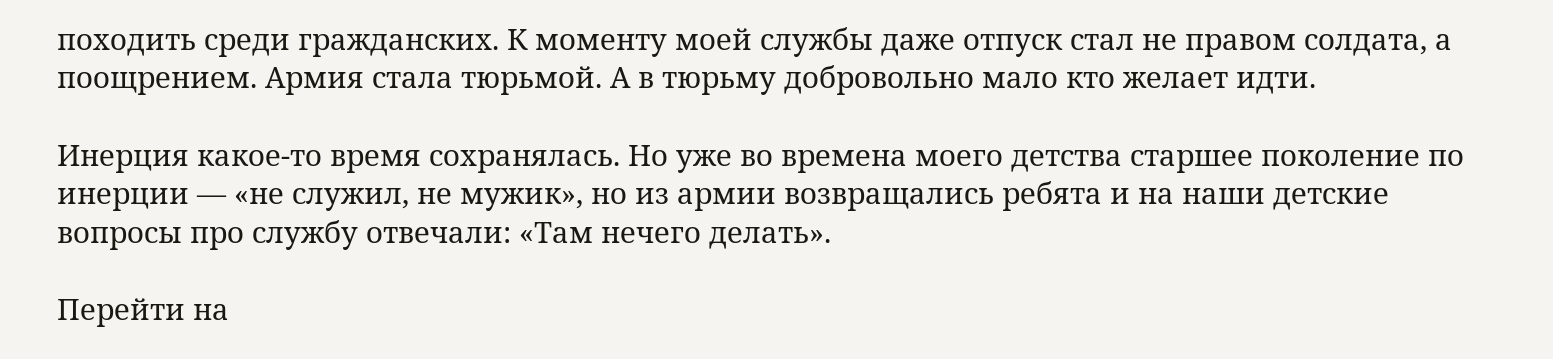походить среди гражданских. К моменту моей службы даже отпуск стал не правом солдата, а поощрением. Армия стала тюрьмой. А в тюрьму добровольно мало кто желает идти.

Инерция какое-то время сохранялась. Но уже во времена моего детства старшее поколение по инерции — «не служил, не мужик», но из армии возвращались ребята и на наши детские вопросы про службу отвечали: «Там нечего делать».

Перейти на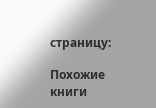страницу:

Похожие книги